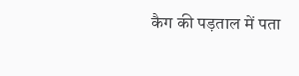कैग की पड़ताल में पता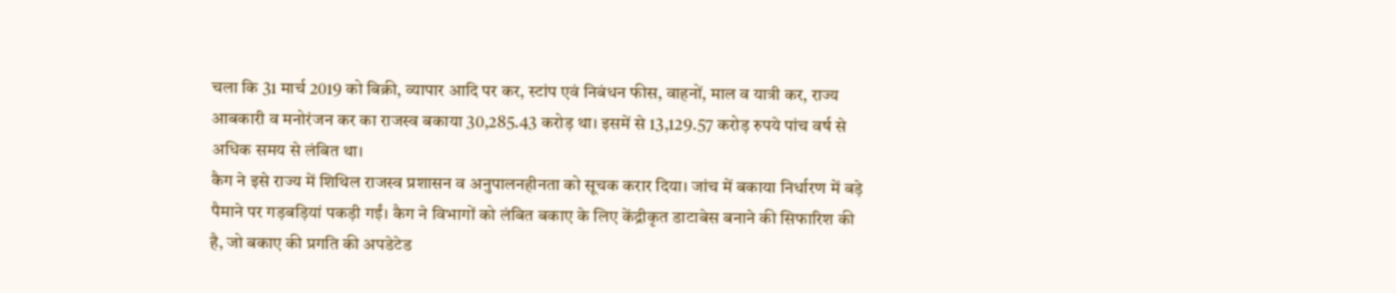चला कि 31 मार्च 2019 को बिक्री, व्यापार आदि पर कर, स्टांप एवं निबंधन फीस, वाहनों, माल व यात्री कर, राज्य आबकारी व मनोरंजन कर का राजस्व बकाया 30,285.43 करोड़ था। इसमें से 13,129.57 करोड़ रुपये पांच वर्ष से अधिक समय से लंबित था।
कैग ने इसे राज्य में शिथिल राजस्व प्रशासन व अनुपालनहीनता को सूचक करार दिया। जांच में बकाया निर्धारण में बड़े पैमाने पर गड़बड़ियां पकड़ी गईं। कैग ने विभागों को लंबित बकाए के लिए केंद्रीकृत डाटाबेस बनाने की सिफारिश की है, जो बकाए की प्रगति की अपडेटेड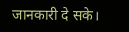जानकारी दे सके।